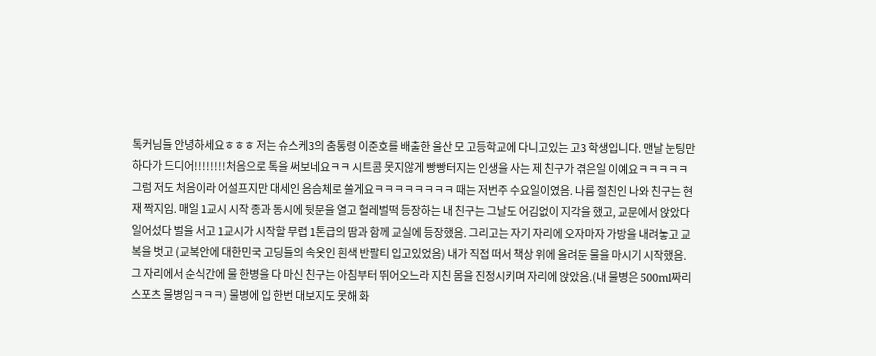톡커님들 안녕하세요ㅎㅎㅎ 저는 슈스케3의 춤통령 이준호를 배출한 울산 모 고등학교에 다니고있는 고3 학생입니다. 맨날 눈팅만 하다가 드디어!!!!!!!!처음으로 톡을 써보네요ㅋㅋ 시트콤 못지않게 빵빵터지는 인생을 사는 제 친구가 겪은일 이예요ㅋㅋㅋㅋㅋ 그럼 저도 처음이라 어설프지만 대세인 음슴체로 쓸게요ㅋㅋㅋㅋㅋㅋㅋㅋ 때는 저번주 수요일이였음. 나름 절친인 나와 친구는 현재 짝지임. 매일 1교시 시작 종과 동시에 뒷문을 열고 헐레벌떡 등장하는 내 친구는 그날도 어김없이 지각을 했고, 교문에서 앉았다 일어섰다 벌을 서고 1교시가 시작할 무렵 1톤급의 땀과 함께 교실에 등장했음. 그리고는 자기 자리에 오자마자 가방을 내려놓고 교복을 벗고 (교복안에 대한민국 고딩들의 속옷인 흰색 반팔티 입고있었음) 내가 직접 떠서 책상 위에 올려둔 물을 마시기 시작했음. 그 자리에서 순식간에 물 한병을 다 마신 친구는 아침부터 뛰어오느라 지친 몸을 진정시키며 자리에 앉았음.(내 물병은 500ml짜리 스포츠 물병임ㅋㅋㅋ) 물병에 입 한번 대보지도 못해 화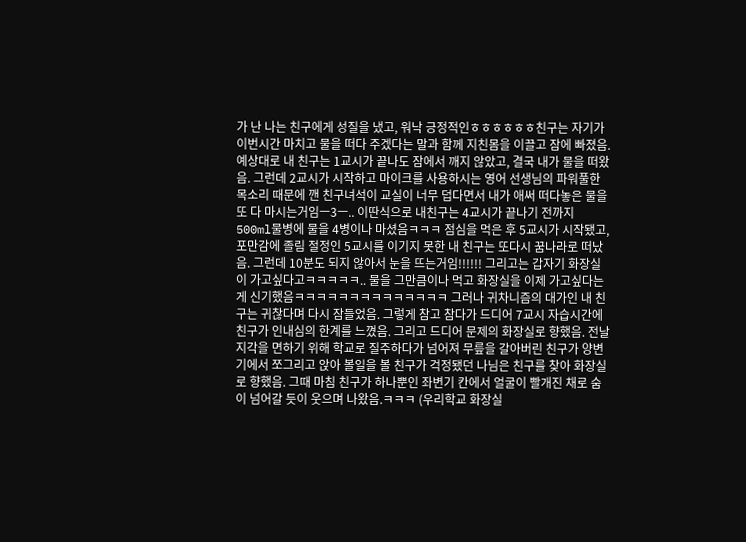가 난 나는 친구에게 성질을 냈고, 워낙 긍정적인ㅎㅎㅎㅎㅎㅎ친구는 자기가 이번시간 마치고 물을 떠다 주겠다는 말과 함께 지친몸을 이끌고 잠에 빠졌음. 예상대로 내 친구는 1교시가 끝나도 잠에서 깨지 않았고, 결국 내가 물을 떠왔음. 그런데 2교시가 시작하고 마이크를 사용하시는 영어 선생님의 파워풀한 목소리 때문에 깬 친구녀석이 교실이 너무 덥다면서 내가 애써 떠다놓은 물을 또 다 마시는거임ㅡ3ㅡ.. 이딴식으로 내친구는 4교시가 끝나기 전까지 500ml물병에 물을 4병이나 마셨음ㅋㅋㅋ 점심을 먹은 후 5교시가 시작됐고, 포만감에 졸림 절정인 5교시를 이기지 못한 내 친구는 또다시 꿈나라로 떠났음. 그런데 10분도 되지 않아서 눈을 뜨는거임!!!!!! 그리고는 갑자기 화장실이 가고싶다고ㅋㅋㅋㅋㅋ.. 물을 그만큼이나 먹고 화장실을 이제 가고싶다는게 신기했음ㅋㅋㅋㅋㅋㅋㅋㅋㅋㅋㅋㅋㅋㅋ 그러나 귀차니즘의 대가인 내 친구는 귀찮다며 다시 잠들었음. 그렇게 참고 참다가 드디어 7교시 자습시간에 친구가 인내심의 한계를 느꼈음. 그리고 드디어 문제의 화장실로 향했음. 전날 지각을 면하기 위해 학교로 질주하다가 넘어져 무릎을 갈아버린 친구가 양변기에서 쪼그리고 앉아 볼일을 볼 친구가 걱정됐던 나님은 친구를 찾아 화장실로 향했음. 그때 마침 친구가 하나뿐인 좌변기 칸에서 얼굴이 빨개진 채로 숨이 넘어갈 듯이 웃으며 나왔음.ㅋㅋㅋ (우리학교 화장실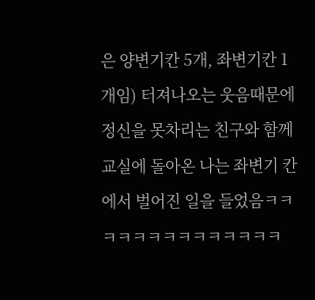은 양변기칸 5개, 좌변기칸 1개임) 터져나오는 웃음때문에 정신을 못차리는 친구와 함께 교실에 돌아온 나는 좌변기 칸에서 벌어진 일을 들었음ㅋㅋㅋㅋㅋㅋㅋㅋㅋㅋㅋㅋㅋㅋ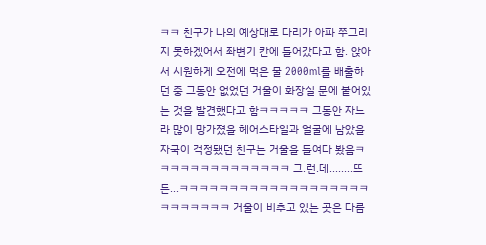ㅋㅋ 친구가 나의 예상대로 다리가 아파 쭈그리지 못하겠어서 좌변기 칸에 들어갔다고 함. 앉아서 시원하게 오전에 먹은 물 2000ml를 배출하던 중 그동안 없었던 거울이 화장실 문에 붙어있는 것을 발견했다고 함ㅋㅋㅋㅋㅋ 그동안 자느라 많이 망가졌을 헤어스타일과 얼굴에 남았을 자국이 걱정됐던 친구는 거울을 들여다 봤음ㅋㅋㅋㅋㅋㅋㅋㅋㅋㅋㅋㅋㅋㅋ 그.런.데........뜨든...ㅋㅋㅋㅋㅋㅋㅋㅋㅋㅋㅋㅋㅋㅋㅋㅋㅋㅋㅋㅋㅋㅋㅋㅋㅋㅋ 거울이 비추고 있는 곳은 다름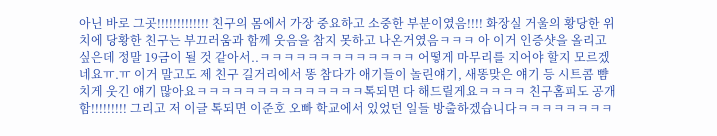아닌 바로 그곳!!!!!!!!!!!!! 친구의 몸에서 가장 중요하고 소중한 부분이였음!!!! 화장실 거울의 황당한 위치에 당황한 친구는 부끄러움과 함께 웃음을 참지 못하고 나온거였음ㅋㅋㅋ 아 이거 인증샷을 올리고 싶은데 정말 19금이 될 것 같아서..ㅋㅋㅋㅋㅋㅋㅋㅋㅋㅋㅋㅋㅋ 어떻게 마무리를 지어야 할지 모르겠네요ㅠ.ㅠ 이거 말고도 제 친구 길거리에서 똥 참다가 애기들이 놀린얘기, 새똥맞은 얘기 등 시트콤 뺨치게 웃긴 얘기 많아요ㅋㅋㅋㅋㅋㅋㅋㅋㅋㅋㅋㅋㅋㅋ톡되면 다 해드릴게요ㅋㅋㅋㅋ 친구홈피도 공개함!!!!!!!!! 그리고 저 이글 톡되면 이준호 오빠 학교에서 있었던 일들 방출하겠습니다ㅋㅋㅋㅋㅋㅋㅋㅋ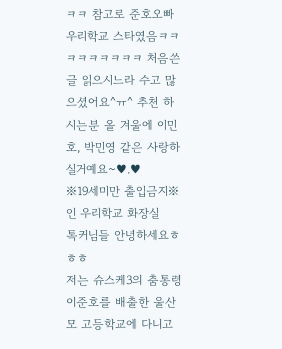ㅋㅋ 참고로 준호오빠 우리학교 스타였음ㅋㅋㅋㅋㅋㅋㅋㅋㅋ 처음쓴 글 읽으시느라 수고 많으셨어요^ㅠ^ 추천 하시는분 올 겨울에 이민호, 박민영 같은 사랑하실거예요~♥.♥
※19세미만 출입금지※인 우리학교 화장실
톡커님들 안녕하세요ㅎㅎㅎ
저는 슈스케3의 춤통령 이준호를 배출한 울산 모 고등학교에 다니고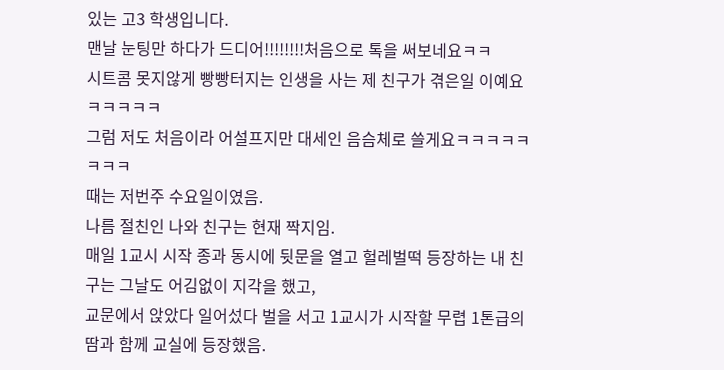있는 고3 학생입니다.
맨날 눈팅만 하다가 드디어!!!!!!!!처음으로 톡을 써보네요ㅋㅋ
시트콤 못지않게 빵빵터지는 인생을 사는 제 친구가 겪은일 이예요ㅋㅋㅋㅋㅋ
그럼 저도 처음이라 어설프지만 대세인 음슴체로 쓸게요ㅋㅋㅋㅋㅋㅋㅋㅋ
때는 저번주 수요일이였음.
나름 절친인 나와 친구는 현재 짝지임.
매일 1교시 시작 종과 동시에 뒷문을 열고 헐레벌떡 등장하는 내 친구는 그날도 어김없이 지각을 했고,
교문에서 앉았다 일어섰다 벌을 서고 1교시가 시작할 무렵 1톤급의 땀과 함께 교실에 등장했음.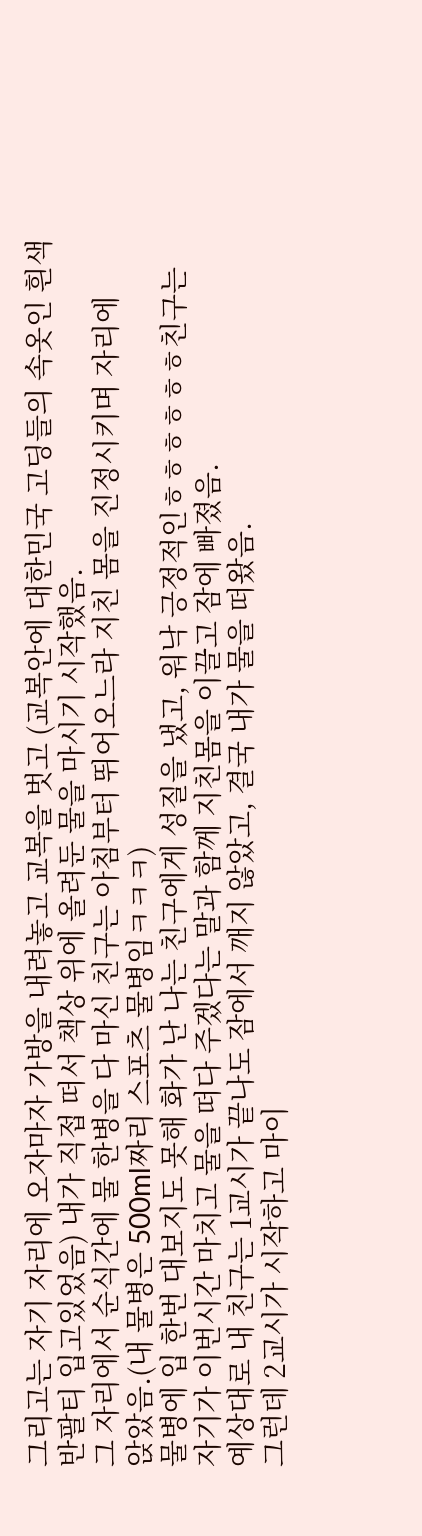그리고는 자기 자리에 오자마자 가방을 내려놓고 교복을 벗고 (교복안에 대한민국 고딩들의 속옷인 흰색
반팔티 입고있었음) 내가 직접 떠서 책상 위에 올려둔 물을 마시기 시작했음.
그 자리에서 순식간에 물 한병을 다 마신 친구는 아침부터 뛰어오느라 지친 몸을 진정시키며 자리에
앉았음.(내 물병은 500ml짜리 스포츠 물병임ㅋㅋㅋ)
물병에 입 한번 대보지도 못해 화가 난 나는 친구에게 성질을 냈고, 워낙 긍정적인ㅎㅎㅎㅎㅎㅎ친구는
자기가 이번시간 마치고 물을 떠다 주겠다는 말과 함께 지친몸을 이끌고 잠에 빠졌음.
예상대로 내 친구는 1교시가 끝나도 잠에서 깨지 않았고, 결국 내가 물을 떠왔음.
그런데 2교시가 시작하고 마이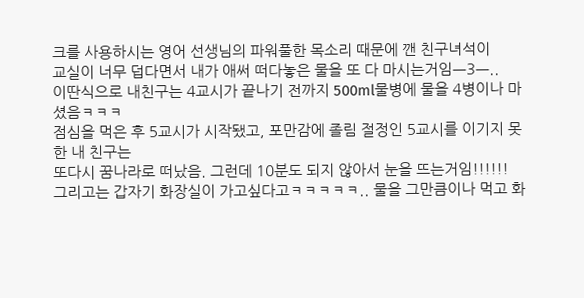크를 사용하시는 영어 선생님의 파워풀한 목소리 때문에 깬 친구녀석이
교실이 너무 덥다면서 내가 애써 떠다놓은 물을 또 다 마시는거임ㅡ3ㅡ..
이딴식으로 내친구는 4교시가 끝나기 전까지 500ml물병에 물을 4병이나 마셨음ㅋㅋㅋ
점심을 먹은 후 5교시가 시작됐고, 포만감에 졸림 절정인 5교시를 이기지 못한 내 친구는
또다시 꿈나라로 떠났음. 그런데 10분도 되지 않아서 눈을 뜨는거임!!!!!!
그리고는 갑자기 화장실이 가고싶다고ㅋㅋㅋㅋㅋ.. 물을 그만큼이나 먹고 화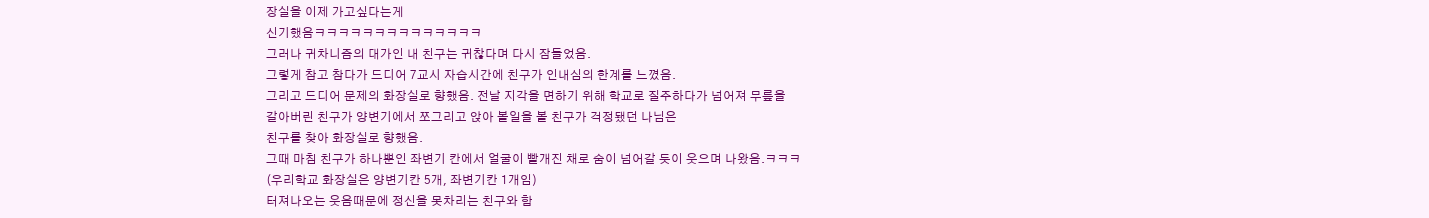장실을 이제 가고싶다는게
신기했음ㅋㅋㅋㅋㅋㅋㅋㅋㅋㅋㅋㅋㅋㅋ
그러나 귀차니즘의 대가인 내 친구는 귀찮다며 다시 잠들었음.
그렇게 참고 참다가 드디어 7교시 자습시간에 친구가 인내심의 한계를 느꼈음.
그리고 드디어 문제의 화장실로 향했음. 전날 지각을 면하기 위해 학교로 질주하다가 넘어져 무릎을
갈아버린 친구가 양변기에서 쪼그리고 앉아 볼일을 볼 친구가 걱정됐던 나님은
친구를 찾아 화장실로 향했음.
그때 마침 친구가 하나뿐인 좌변기 칸에서 얼굴이 빨개진 채로 숨이 넘어갈 듯이 웃으며 나왔음.ㅋㅋㅋ
(우리학교 화장실은 양변기칸 5개, 좌변기칸 1개임)
터져나오는 웃음때문에 정신을 못차리는 친구와 함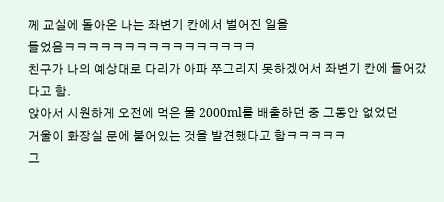께 교실에 돌아온 나는 좌변기 칸에서 벌어진 일을
들었음ㅋㅋㅋㅋㅋㅋㅋㅋㅋㅋㅋㅋㅋㅋㅋㅋ
친구가 나의 예상대로 다리가 아파 쭈그리지 못하겠어서 좌변기 칸에 들어갔다고 함.
앉아서 시원하게 오전에 먹은 물 2000ml를 배출하던 중 그동안 없었던
거울이 화장실 문에 붙어있는 것을 발견했다고 함ㅋㅋㅋㅋㅋ
그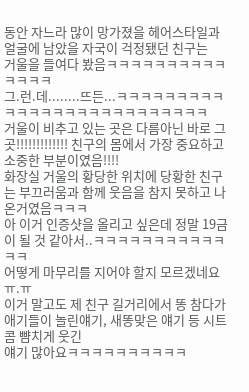동안 자느라 많이 망가졌을 헤어스타일과 얼굴에 남았을 자국이 걱정됐던 친구는
거울을 들여다 봤음ㅋㅋㅋㅋㅋㅋㅋㅋㅋㅋㅋㅋㅋㅋ
그.런.데........뜨든...ㅋㅋㅋㅋㅋㅋㅋㅋㅋㅋㅋㅋㅋㅋㅋㅋㅋㅋㅋㅋㅋㅋㅋㅋㅋㅋ
거울이 비추고 있는 곳은 다름아닌 바로 그곳!!!!!!!!!!!!! 친구의 몸에서 가장 중요하고 소중한 부분이였음!!!!
화장실 거울의 황당한 위치에 당황한 친구는 부끄러움과 함께 웃음을 참지 못하고 나온거였음ㅋㅋㅋ
아 이거 인증샷을 올리고 싶은데 정말 19금이 될 것 같아서..ㅋㅋㅋㅋㅋㅋㅋㅋㅋㅋㅋㅋㅋ
어떻게 마무리를 지어야 할지 모르겠네요ㅠ.ㅠ
이거 말고도 제 친구 길거리에서 똥 참다가 애기들이 놀린얘기, 새똥맞은 얘기 등 시트콤 뺨치게 웃긴
얘기 많아요ㅋㅋㅋㅋㅋㅋㅋㅋㅋㅋ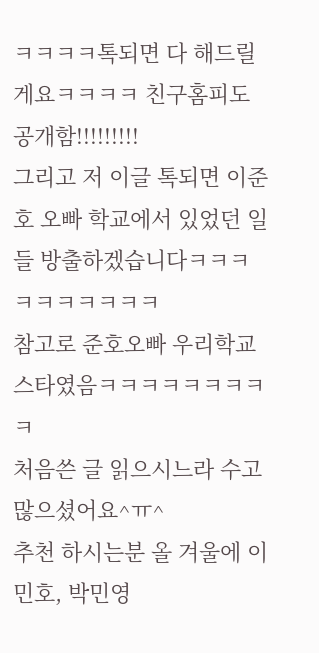ㅋㅋㅋㅋ톡되면 다 해드릴게요ㅋㅋㅋㅋ 친구홈피도 공개함!!!!!!!!!
그리고 저 이글 톡되면 이준호 오빠 학교에서 있었던 일들 방출하겠습니다ㅋㅋㅋㅋㅋㅋㅋㅋㅋㅋ
참고로 준호오빠 우리학교 스타였음ㅋㅋㅋㅋㅋㅋㅋㅋㅋ
처음쓴 글 읽으시느라 수고 많으셨어요^ㅠ^
추천 하시는분 올 겨울에 이민호, 박민영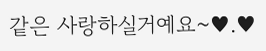같은 사랑하실거예요~♥.♥